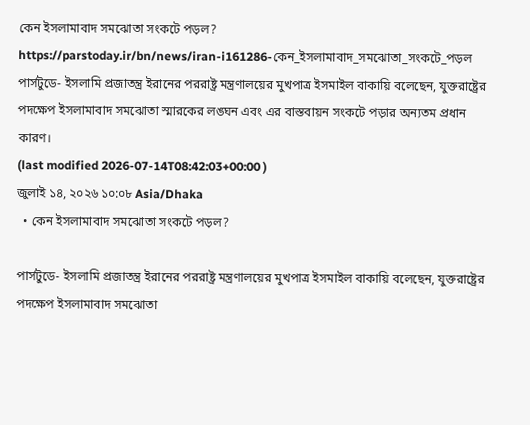কেন ইসলামাবাদ সমঝোতা সংকটে পড়ল?
https://parstoday.ir/bn/news/iran-i161286-কেন_ইসলামাবাদ_সমঝোতা_সংকটে_পড়ল
পার্সটুডে- ইসলামি প্রজাতন্ত্র ইরানের পররাষ্ট্র মন্ত্রণালয়ের মুখপাত্র ইসমাইল বাকায়ি বলেছেন, যুক্তরাষ্ট্রের পদক্ষেপ ইসলামাবাদ সমঝোতা স্মারকের লঙ্ঘন এবং এর বাস্তবায়ন সংকটে পড়ার অন্যতম প্রধান কারণ।
(last modified 2026-07-14T08:42:03+00:00 )
জুলাই ১৪, ২০২৬ ১০:০৮ Asia/Dhaka
  • কেন ইসলামাবাদ সমঝোতা সংকটে পড়ল?

পার্সটুডে- ইসলামি প্রজাতন্ত্র ইরানের পররাষ্ট্র মন্ত্রণালয়ের মুখপাত্র ইসমাইল বাকায়ি বলেছেন, যুক্তরাষ্ট্রের পদক্ষেপ ইসলামাবাদ সমঝোতা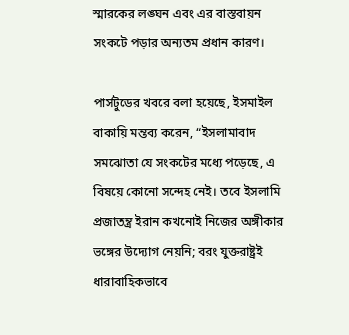স্মারকের লঙ্ঘন এবং এর বাস্তবায়ন সংকটে পড়ার অন্যতম প্রধান কারণ।

পার্সটুডের খবরে বলা হয়েছে, ইসমাইল বাকায়ি মন্তব্য করেন, “ইসলামাবাদ সমঝোতা যে সংকটের মধ্যে পড়েছে, এ বিষয়ে কোনো সন্দেহ নেই। তবে ইসলামি প্রজাতন্ত্র ইরান কখনোই নিজের অঙ্গীকার ভঙ্গের উদ্যোগ নেয়নি; বরং যুক্তরাষ্ট্রই ধারাবাহিকভাবে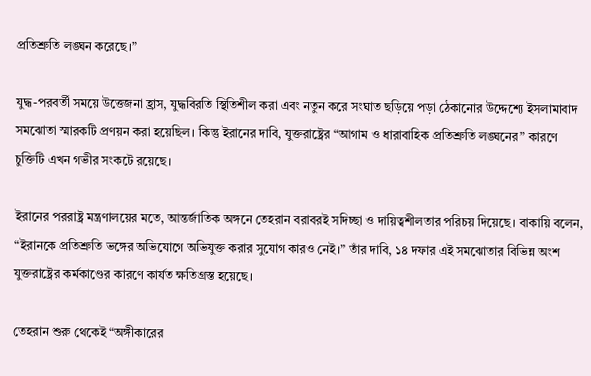প্রতিশ্রুতি লঙ্ঘন করেছে।”

যুদ্ধ-পরবর্তী সময়ে উত্তেজনা হ্রাস, যুদ্ধবিরতি স্থিতিশীল করা এবং নতুন করে সংঘাত ছড়িয়ে পড়া ঠেকানোর উদ্দেশ্যে ইসলামাবাদ সমঝোতা স্মারকটি প্রণয়ন করা হয়েছিল। কিন্তু ইরানের দাবি, যুক্তরাষ্ট্রের “আগাম ও ধারাবাহিক প্রতিশ্রুতি লঙ্ঘনের” কারণে চুক্তিটি এখন গভীর সংকটে রয়েছে।

ইরানের পররাষ্ট্র মন্ত্রণালয়ের মতে, আন্তর্জাতিক অঙ্গনে তেহরান বরাবরই সদিচ্ছা ও দায়িত্বশীলতার পরিচয় দিয়েছে। বাকায়ি বলেন, “ইরানকে প্রতিশ্রুতি ভঙ্গের অভিযোগে অভিযুক্ত করার সুযোগ কারও নেই।” তাঁর দাবি, ১৪ দফার এই সমঝোতার বিভিন্ন অংশ যুক্তরাষ্ট্রের কর্মকাণ্ডের কারণে কার্যত ক্ষতিগ্রস্ত হয়েছে।

তেহরান শুরু থেকেই “অঙ্গীকারের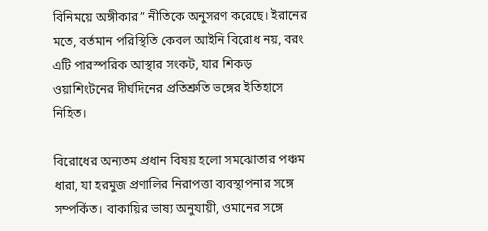বিনিময়ে অঙ্গীকার” নীতিকে অনুসরণ করেছে। ইরানের মতে, বর্তমান পরিস্থিতি কেবল আইনি বিরোধ নয়, বরং এটি পারস্পরিক আস্থার সংকট, যার শিকড় ওয়াশিংটনের দীর্ঘদিনের প্রতিশ্রুতি ভঙ্গের ইতিহাসে নিহিত।

বিরোধের অন্যতম প্রধান বিষয় হলো সমঝোতার পঞ্চম ধারা, যা হরমুজ প্রণালির নিরাপত্তা ব্যবস্থাপনার সঙ্গে সম্পর্কিত। বাকায়ির ভাষ্য অনুযায়ী, ওমানের সঙ্গে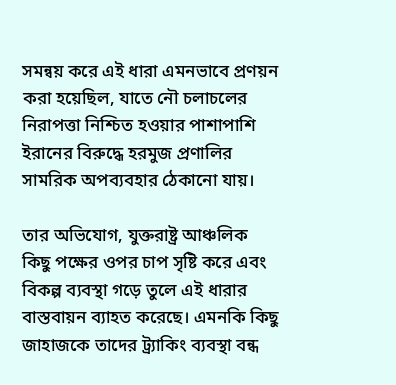সমন্বয় করে এই ধারা এমনভাবে প্রণয়ন করা হয়েছিল, যাতে নৌ চলাচলের নিরাপত্তা নিশ্চিত হওয়ার পাশাপাশি ইরানের বিরুদ্ধে হরমুজ প্রণালির সামরিক অপব্যবহার ঠেকানো যায়।

তার অভিযোগ, যুক্তরাষ্ট্র আঞ্চলিক কিছু পক্ষের ওপর চাপ সৃষ্টি করে এবং বিকল্প ব্যবস্থা গড়ে তুলে এই ধারার বাস্তবায়ন ব্যাহত করেছে। এমনকি কিছু জাহাজকে তাদের ট্র্যাকিং ব্যবস্থা বন্ধ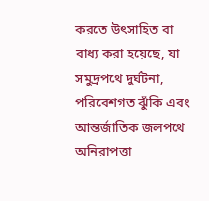করতে উৎসাহিত বা বাধ্য করা হয়েছে, যা সমুদ্রপথে দুর্ঘটনা, পরিবেশগত ঝুঁকি এবং আন্তর্জাতিক জলপথে অনিরাপত্তা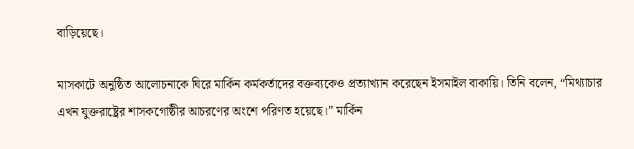বাড়িয়েছে।

মাসকাটে অনুষ্ঠিত আলোচনাকে ঘিরে মার্কিন কর্মকর্তাদের বক্তব্যকেও প্রত্যাখ্যান করেছেন ইসমাইল বাকায়ি। তিনি বলেন, “মিথ্যাচার এখন যুক্তরাষ্ট্রের শাসকগোষ্ঠীর আচরণের অংশে পরিণত হয়েছে।” মার্কিন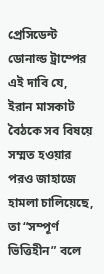প্রেসিডেন্ট ডোনাল্ড ট্রাম্পের এই দাবি যে, ইরান মাসকাট বৈঠকে সব বিষয়ে সম্মত হওয়ার পরও জাহাজে হামলা চালিয়েছে, তা “সম্পূর্ণ ভিত্তিহীন” বলে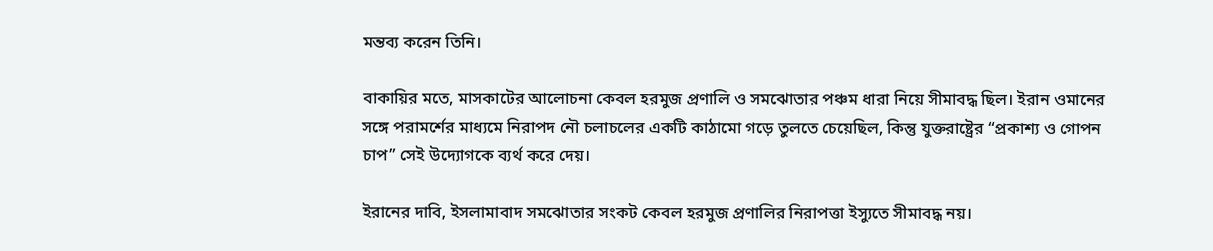মন্তব্য করেন তিনি।

বাকায়ির মতে, মাসকাটের আলোচনা কেবল হরমুজ প্রণালি ও সমঝোতার পঞ্চম ধারা নিয়ে সীমাবদ্ধ ছিল। ইরান ওমানের সঙ্গে পরামর্শের মাধ্যমে নিরাপদ নৌ চলাচলের একটি কাঠামো গড়ে তুলতে চেয়েছিল, কিন্তু যুক্তরাষ্ট্রের “প্রকাশ্য ও গোপন চাপ” সেই উদ্যোগকে ব্যর্থ করে দেয়।

ইরানের দাবি, ইসলামাবাদ সমঝোতার সংকট কেবল হরমুজ প্রণালির নিরাপত্তা ইস্যুতে সীমাবদ্ধ নয়।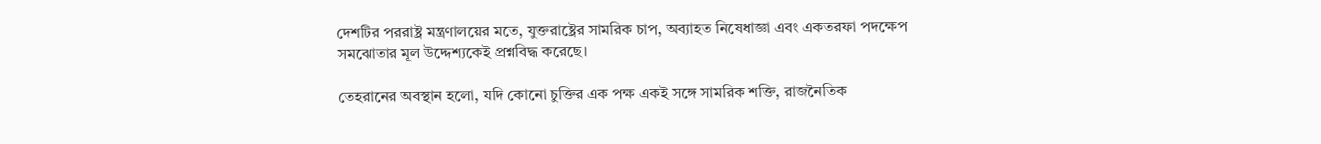দেশটির পররাষ্ট্র মন্ত্রণালয়ের মতে, যুক্তরাষ্ট্রের সামরিক চাপ, অব্যাহত নিষেধাজ্ঞা এবং একতরফা পদক্ষেপ সমঝোতার মূল উদ্দেশ্যকেই প্রশ্নবিদ্ধ করেছে।

তেহরানের অবস্থান হলো, যদি কোনো চুক্তির এক পক্ষ একই সঙ্গে সামরিক শক্তি, রাজনৈতিক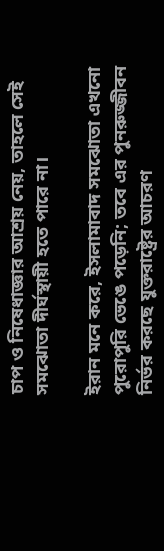চাপ ও নিষেধাজ্ঞার আশ্রয় নেয়, তাহলে সেই সমঝোতা দীর্ঘস্থায়ী হতে পারে না।

ইরান মনে করে, ইসলামাবাদ সমঝোতা এখনো পুরোপুরি ভেঙে পড়েনি; তবে এর পুনরুজ্জীবন নির্ভর করছে যুক্তরাষ্ট্রের আচরণ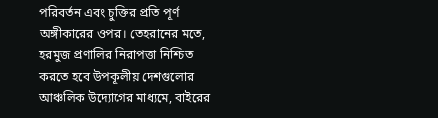পরিবর্তন এবং চুক্তির প্রতি পূর্ণ অঙ্গীকারের ওপর। তেহরানের মতে, হরমুজ প্রণালির নিরাপত্তা নিশ্চিত করতে হবে উপকূলীয় দেশগুলোর আঞ্চলিক উদ্যোগের মাধ্যমে, বাইরের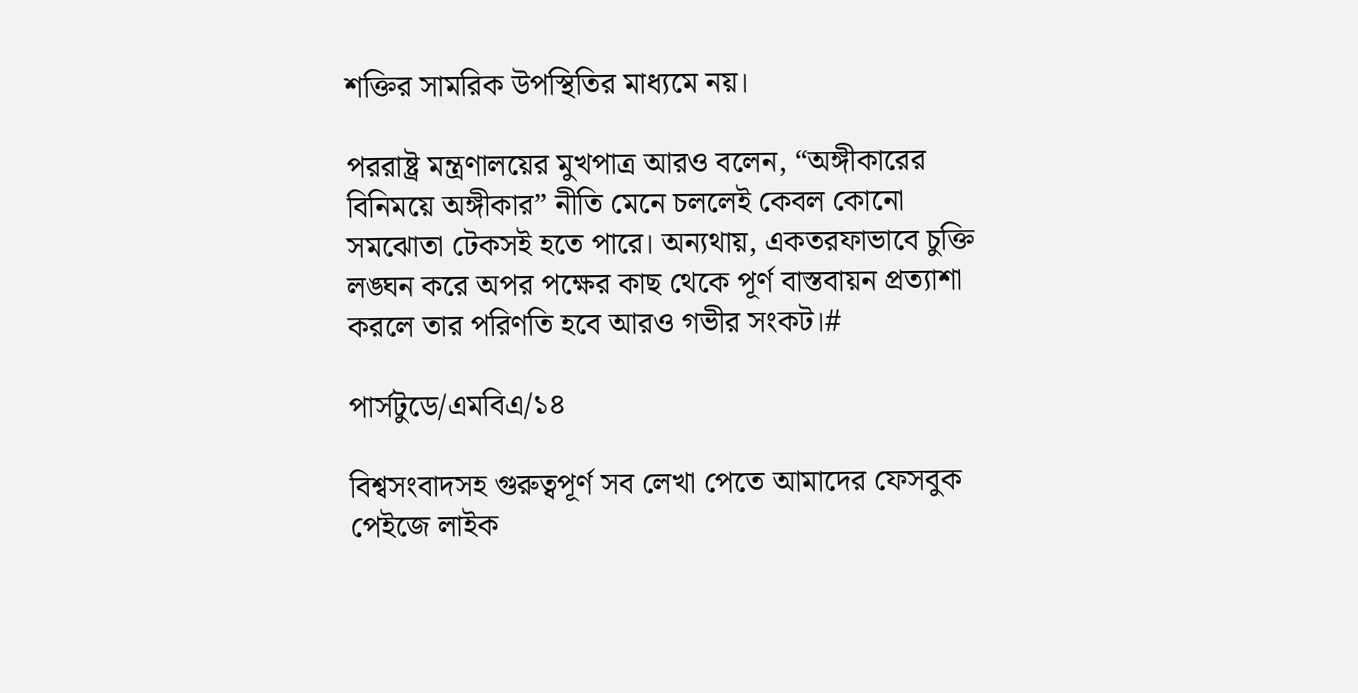শক্তির সামরিক উপস্থিতির মাধ্যমে নয়।

পররাষ্ট্র মন্ত্রণালয়ের মুখপাত্র আরও বলেন, “অঙ্গীকারের বিনিময়ে অঙ্গীকার” নীতি মেনে চললেই কেবল কোনো সমঝোতা টেকসই হতে পারে। অন্যথায়, একতরফাভাবে চুক্তি লঙ্ঘন করে অপর পক্ষের কাছ থেকে পূর্ণ বাস্তবায়ন প্রত্যাশা করলে তার পরিণতি হবে আরও গভীর সংকট।#

পার্সটুডে/এমবিএ/১৪

বিশ্বসংবাদসহ গুরুত্বপূর্ণ সব লেখা পেতে আমাদের ফেসবুক পেইজে লাইক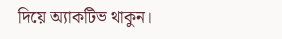দিয়ে অ্যাকটিভ থাকুন।